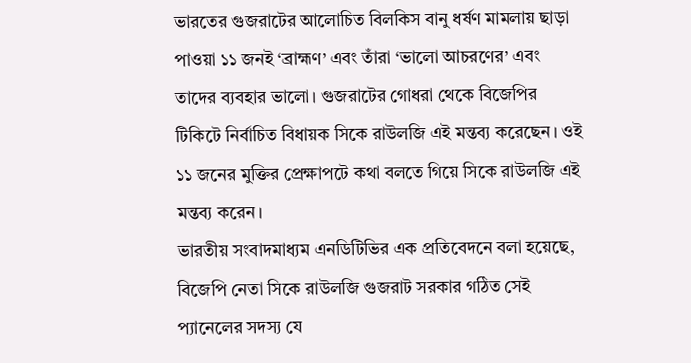ভারতের গুজরাটের আলোচিত বিলকিস বানু ধর্ষণ মামলায় ছাড়া পাওয়া ১১ জনই ‘ব্রাহ্মণ’ এবং তাঁরা ‘ভালো আচরণের’ এবং তাদের ব্যবহার ভালো। গুজরাটের গোধরা থেকে বিজেপির টিকিটে নির্বাচিত বিধায়ক সিকে রাউলজি এই মন্তব্য করেছেন। ওই ১১ জনের মুক্তির প্রেক্ষাপটে কথা বলতে গিয়ে সিকে রাউলজি এই মন্তব্য করেন।
ভারতীয় সংবাদমাধ্যম এনডিটিভির এক প্রতিবেদনে বলা হয়েছে, বিজেপি নেতা সিকে রাউলজি গুজরাট সরকার গঠিত সেই প্যানেলের সদস্য যে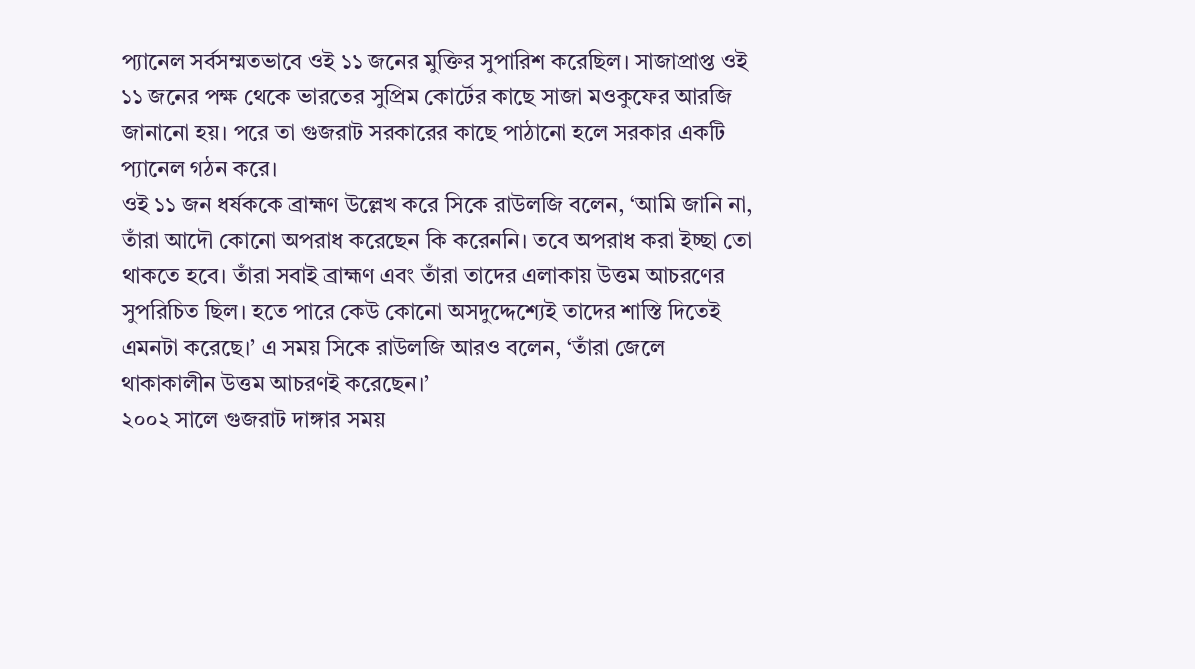প্যানেল সর্বসম্মতভাবে ওই ১১ জনের মুক্তির সুপারিশ করেছিল। সাজাপ্রাপ্ত ওই ১১ জনের পক্ষ থেকে ভারতের সুপ্রিম কোর্টের কাছে সাজা মওকুফের আরজি জানানো হয়। পরে তা গুজরাট সরকারের কাছে পাঠানো হলে সরকার একটি প্যানেল গঠন করে।
ওই ১১ জন ধর্ষককে ব্রাহ্মণ উল্লেখ করে সিকে রাউলজি বলেন, ‘আমি জানি না, তাঁরা আদৌ কোনো অপরাধ করেছেন কি করেননি। তবে অপরাধ করা ইচ্ছা তো থাকতে হবে। তাঁরা সবাই ব্রাহ্মণ এবং তাঁরা তাদের এলাকায় উত্তম আচরণের সুপরিচিত ছিল। হতে পারে কেউ কোনো অসদুদ্দেশ্যেই তাদের শাস্তি দিতেই এমনটা করেছে।’ এ সময় সিকে রাউলজি আরও বলেন, ‘তাঁরা জেলে থাকাকালীন উত্তম আচরণই করেছেন।’
২০০২ সালে গুজরাট দাঙ্গার সময়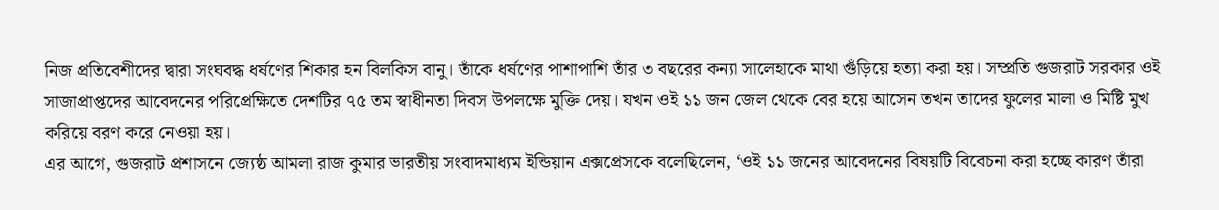নিজ প্রতিবেশীদের দ্বারা সংঘবদ্ধ ধর্ষণের শিকার হন বিলকিস বানু। তাঁকে ধর্ষণের পাশাপাশি তাঁর ৩ বছরের কন্যা সালেহাকে মাথা গুঁড়িয়ে হত্যা করা হয়। সম্প্রতি গুজরাট সরকার ওই সাজাপ্রাপ্তদের আবেদনের পরিপ্রেক্ষিতে দেশটির ৭৫ তম স্বাধীনতা দিবস উপলক্ষে মুক্তি দেয়। যখন ওই ১১ জন জেল থেকে বের হয়ে আসেন তখন তাদের ফুলের মালা ও মিষ্টি মুখ করিয়ে বরণ করে নেওয়া হয়।
এর আগে, গুজরাট প্রশাসনে জ্যেষ্ঠ আমলা রাজ কুমার ভারতীয় সংবাদমাধ্যম ইন্ডিয়ান এক্সপ্রেসকে বলেছিলেন, ‘ওই ১১ জনের আবেদনের বিষয়টি বিবেচনা করা হচ্ছে কারণ তাঁরা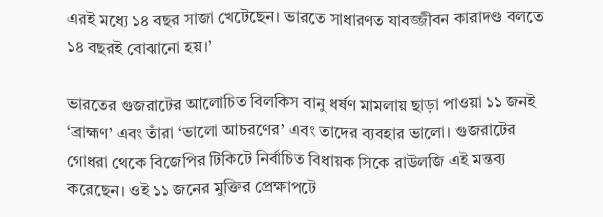এরই মধ্যে ১৪ বছর সাজা খেটেছেন। ভারতে সাধারণত যাবজ্জীবন কারাদণ্ড বলতে ১৪ বছরই বোঝানো হয়।’

ভারতের গুজরাটের আলোচিত বিলকিস বানু ধর্ষণ মামলায় ছাড়া পাওয়া ১১ জনই ‘ব্রাহ্মণ’ এবং তাঁরা ‘ভালো আচরণের’ এবং তাদের ব্যবহার ভালো। গুজরাটের গোধরা থেকে বিজেপির টিকিটে নির্বাচিত বিধায়ক সিকে রাউলজি এই মন্তব্য করেছেন। ওই ১১ জনের মুক্তির প্রেক্ষাপটে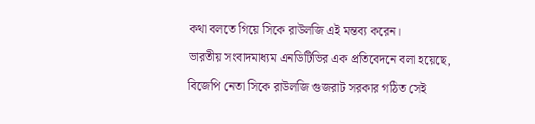কথা বলতে গিয়ে সিকে রাউলজি এই মন্তব্য করেন।
ভারতীয় সংবাদমাধ্যম এনডিটিভির এক প্রতিবেদনে বলা হয়েছে, বিজেপি নেতা সিকে রাউলজি গুজরাট সরকার গঠিত সেই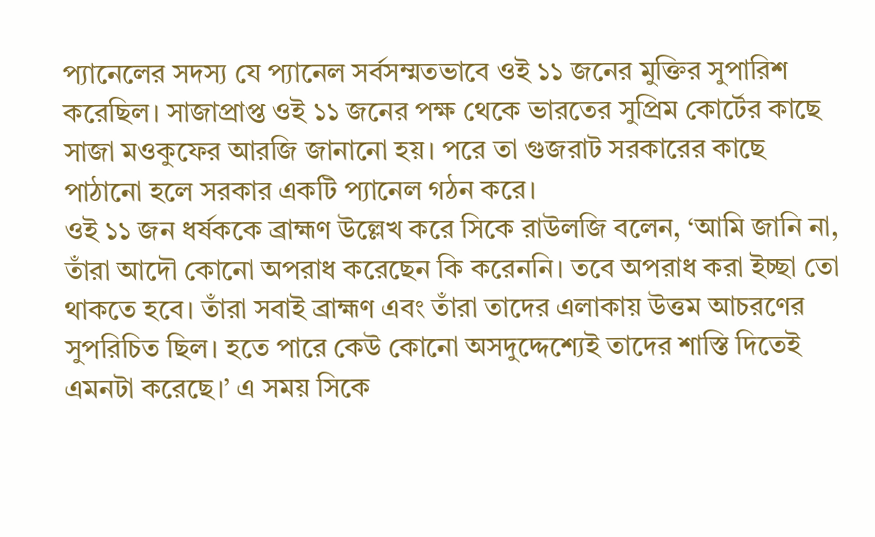প্যানেলের সদস্য যে প্যানেল সর্বসম্মতভাবে ওই ১১ জনের মুক্তির সুপারিশ করেছিল। সাজাপ্রাপ্ত ওই ১১ জনের পক্ষ থেকে ভারতের সুপ্রিম কোর্টের কাছে সাজা মওকুফের আরজি জানানো হয়। পরে তা গুজরাট সরকারের কাছে পাঠানো হলে সরকার একটি প্যানেল গঠন করে।
ওই ১১ জন ধর্ষককে ব্রাহ্মণ উল্লেখ করে সিকে রাউলজি বলেন, ‘আমি জানি না, তাঁরা আদৌ কোনো অপরাধ করেছেন কি করেননি। তবে অপরাধ করা ইচ্ছা তো থাকতে হবে। তাঁরা সবাই ব্রাহ্মণ এবং তাঁরা তাদের এলাকায় উত্তম আচরণের সুপরিচিত ছিল। হতে পারে কেউ কোনো অসদুদ্দেশ্যেই তাদের শাস্তি দিতেই এমনটা করেছে।’ এ সময় সিকে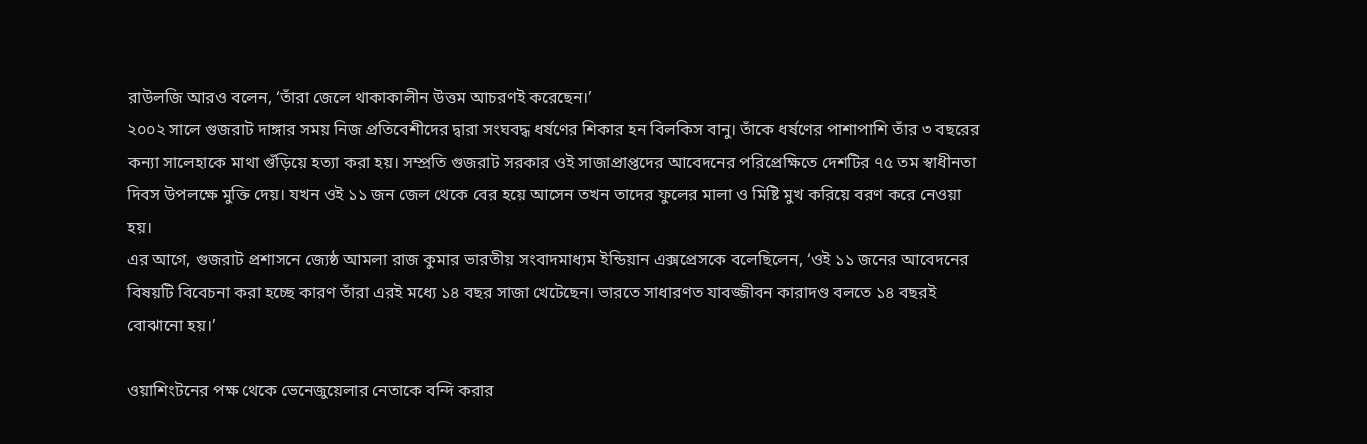রাউলজি আরও বলেন, ‘তাঁরা জেলে থাকাকালীন উত্তম আচরণই করেছেন।’
২০০২ সালে গুজরাট দাঙ্গার সময় নিজ প্রতিবেশীদের দ্বারা সংঘবদ্ধ ধর্ষণের শিকার হন বিলকিস বানু। তাঁকে ধর্ষণের পাশাপাশি তাঁর ৩ বছরের কন্যা সালেহাকে মাথা গুঁড়িয়ে হত্যা করা হয়। সম্প্রতি গুজরাট সরকার ওই সাজাপ্রাপ্তদের আবেদনের পরিপ্রেক্ষিতে দেশটির ৭৫ তম স্বাধীনতা দিবস উপলক্ষে মুক্তি দেয়। যখন ওই ১১ জন জেল থেকে বের হয়ে আসেন তখন তাদের ফুলের মালা ও মিষ্টি মুখ করিয়ে বরণ করে নেওয়া হয়।
এর আগে, গুজরাট প্রশাসনে জ্যেষ্ঠ আমলা রাজ কুমার ভারতীয় সংবাদমাধ্যম ইন্ডিয়ান এক্সপ্রেসকে বলেছিলেন, ‘ওই ১১ জনের আবেদনের বিষয়টি বিবেচনা করা হচ্ছে কারণ তাঁরা এরই মধ্যে ১৪ বছর সাজা খেটেছেন। ভারতে সাধারণত যাবজ্জীবন কারাদণ্ড বলতে ১৪ বছরই বোঝানো হয়।’

ওয়াশিংটনের পক্ষ থেকে ভেনেজুয়েলার নেতাকে বন্দি করার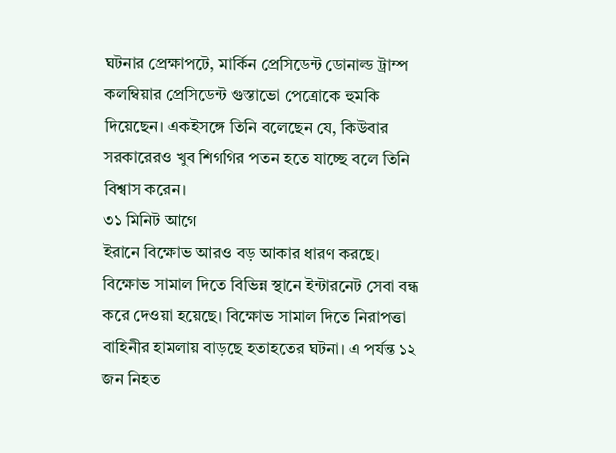ঘটনার প্রেক্ষাপটে, মার্কিন প্রেসিডেন্ট ডোনাল্ড ট্রাম্প কলম্বিয়ার প্রেসিডেন্ট গুস্তাভো পেত্রোকে হুমকি দিয়েছেন। একইসঙ্গে তিনি বলেছেন যে, কিউবার সরকারেরও খুব শিগগির পতন হতে যাচ্ছে বলে তিনি বিশ্বাস করেন।
৩১ মিনিট আগে
ইরানে বিক্ষোভ আরও বড় আকার ধারণ করছে। বিক্ষোভ সামাল দিতে বিভিন্ন স্থানে ইন্টারনেট সেবা বন্ধ করে দেওয়া হয়েছে। বিক্ষোভ সামাল দিতে নিরাপত্তা বাহিনীর হামলায় বাড়ছে হতাহতের ঘটনা। এ পর্যন্ত ১২ জন নিহত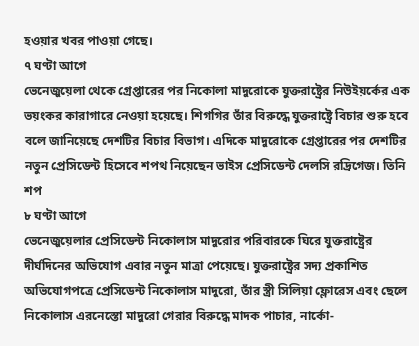হওয়ার খবর পাওয়া গেছে।
৭ ঘণ্টা আগে
ভেনেজুয়েলা থেকে গ্রেপ্তারের পর নিকোলা মাদুরোকে যুক্তরাষ্ট্রের নিউইয়র্কের এক ভয়ংকর কারাগারে নেওয়া হয়েছে। শিগগির তাঁর বিরুদ্ধে যুক্তরাষ্ট্রে বিচার শুরু হবে বলে জানিয়েছে দেশটির বিচার বিভাগ। এদিকে মাদুরোকে গ্রেপ্তারের পর দেশটির নতুন প্রেসিডেন্ট হিসেবে শপথ নিয়েছেন ভাইস প্রেসিডেন্ট দেলসি রদ্রিগেজ। তিনি শপ
৮ ঘণ্টা আগে
ভেনেজুয়েলার প্রেসিডেন্ট নিকোলাস মাদুরোর পরিবারকে ঘিরে যুক্তরাষ্ট্রের দীর্ঘদিনের অভিযোগ এবার নতুন মাত্রা পেয়েছে। যুক্তরাষ্ট্রের সদ্য প্রকাশিত অভিযোগপত্রে প্রেসিডেন্ট নিকোলাস মাদুরো, তাঁর স্ত্রী সিলিয়া ফ্লোরেস এবং ছেলে নিকোলাস এরনেস্তো মাদুরো গেরার বিরুদ্ধে মাদক পাচার, নার্কো-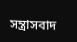সন্ত্রাসবাদ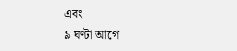এবং
৯ ঘণ্টা আগে